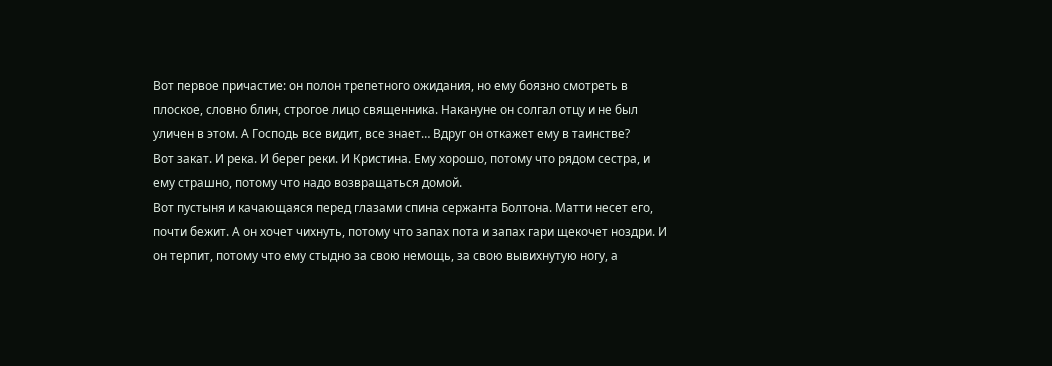Вот первое причастие: он полон трепетного ожидания, но ему боязно смотреть в плоское, словно блин, строгое лицо священника. Накануне он солгал отцу и не был уличен в этом. А Господь все видит, все знает… Вдруг он откажет ему в таинстве?
Вот закат. И река. И берег реки. И Кристина. Ему хорошо, потому что рядом сестра, и ему страшно, потому что надо возвращаться домой.
Вот пустыня и качающаяся перед глазами спина сержанта Болтона. Матти несет его, почти бежит. А он хочет чихнуть, потому что запах пота и запах гари щекочет ноздри. И он терпит, потому что ему стыдно за свою немощь, за свою вывихнутую ногу, а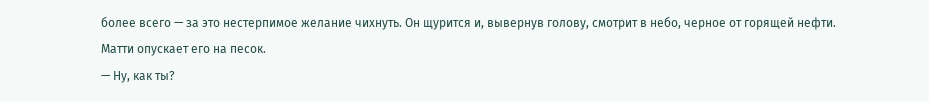более всего — за это нестерпимое желание чихнуть. Он щурится и, вывернув голову, смотрит в небо, черное от горящей нефти.
Матти опускает его на песок.
— Ну, как ты?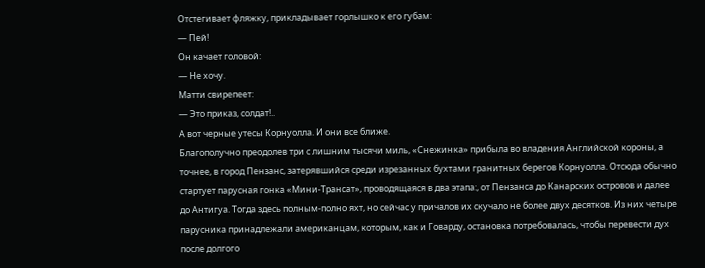Отстегивает фляжку, прикладывает горлышко к его губам:
— Пей!
Он качает головой:
— Не хочу.
Матти свирепеет:
— Это приказ, солдат!..
А вот черные утесы Корнуолла. И они все ближе.
Благополучно преодолев три с лишним тысячи миль, «Снежинка» прибыла во владения Английской короны, а точнее, в город Пензанс, затерявшийся среди изрезанных бухтами гранитных берегов Корнуолла. Отсюда обычно стартует парусная гонка «Мини-Трансат», проводящаяся в два этапа:, от Пензанса до Канарских островов и далее до Антигуа. Тогда здесь полным-полно яхт, но сейчас у причалов их скучало не более двух десятков. Из них четыре парусника принадлежали американцам, которым, как и Говарду, остановка потребовалась, чтобы перевести дух после долгого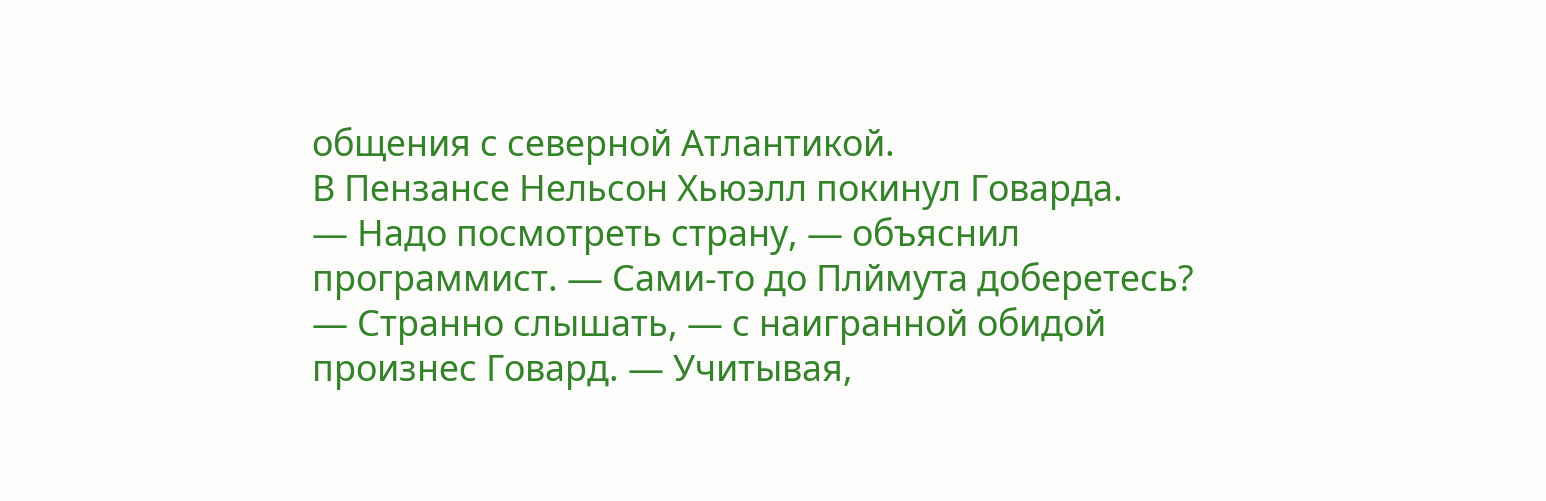общения с северной Атлантикой.
В Пензансе Нельсон Хьюэлл покинул Говарда.
— Надо посмотреть страну, — объяснил программист. — Сами-то до Плймута доберетесь?
— Странно слышать, — с наигранной обидой произнес Говард. — Учитывая,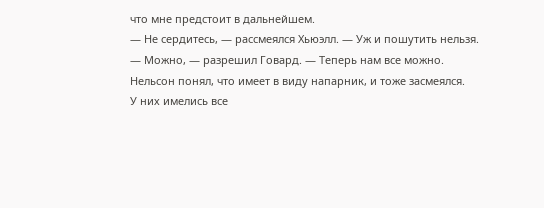что мне предстоит в дальнейшем.
— Не сердитесь, — рассмеялся Хьюэлл. — Уж и пошутить нельзя.
— Можно, — разрешил Говард. — Теперь нам все можно.
Нельсон понял, что имеет в виду напарник, и тоже засмеялся.
У них имелись все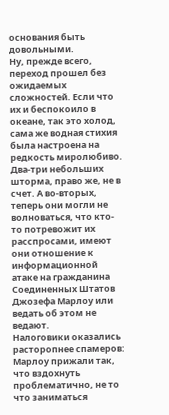основания быть довольными.
Ну, прежде всего, переход прошел без ожидаемых сложностей. Если что их и беспокоило в океане, так это холод, сама же водная стихия была настроена на редкость миролюбиво. Два-три небольших шторма, право же, не в счет. А во-вторых, теперь они могли не волноваться, что кто-то потревожит их расспросами, имеют они отношение к информационной атаке на гражданина Соединенных Штатов Джозефа Марлоу или ведать об этом не ведают.
Налоговики оказались расторопнее спамеров: Марлоу прижали так, что вздохнуть проблематично, не то что заниматься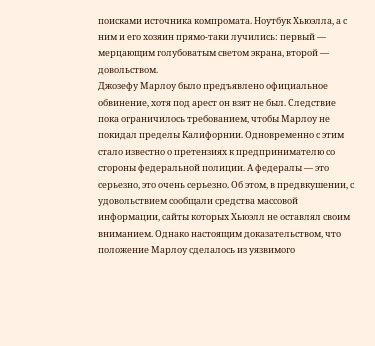поисками источника компромата. Ноутбук Хьюэлла, а с ним и его хозяин прямо-таки лучились: первый — мерцающим голубоватым светом экрана, второй — довольством.
Джозефу Марлоу было предъявлено официальное обвинение, хотя под арест он взят не был. Следствие пока ограничилось требованием, чтобы Марлоу не покидал пределы Калифорнии. Одновременно с этим стало известно о претензиях к предпринимателю со стороны федеральной полиции. А федералы — это серьезно, это очень серьезно. Об этом, в предвкушении, с удовольствием сообщали средства массовой информации, сайты которых Хьюэлл не оставлял своим вниманием. Однако настоящим доказательством, что положение Марлоу сделалось из уязвимого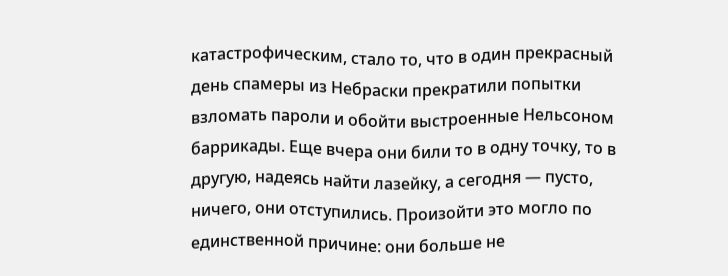катастрофическим, стало то, что в один прекрасный день спамеры из Небраски прекратили попытки взломать пароли и обойти выстроенные Нельсоном баррикады. Еще вчера они били то в одну точку, то в другую, надеясь найти лазейку, а сегодня — пусто, ничего, они отступились. Произойти это могло по единственной причине: они больше не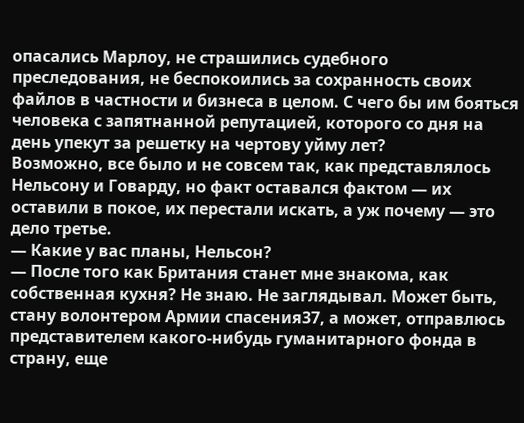опасались Марлоу, не страшились судебного преследования, не беспокоились за сохранность своих файлов в частности и бизнеса в целом. С чего бы им бояться человека с запятнанной репутацией, которого со дня на день упекут за решетку на чертову уйму лет?
Возможно, все было и не совсем так, как представлялось Нельсону и Говарду, но факт оставался фактом — их оставили в покое, их перестали искать, а уж почему — это дело третье.
— Какие у вас планы, Нельсон?
— После того как Британия станет мне знакома, как собственная кухня? Не знаю. Не заглядывал. Может быть, стану волонтером Армии спасения37, а может, отправлюсь представителем какого-нибудь гуманитарного фонда в страну, еще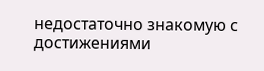недостаточно знакомую с достижениями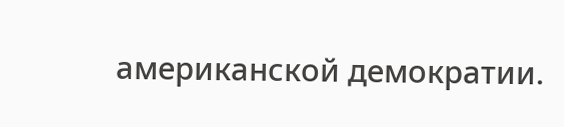американской демократии.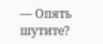— Опять шутите?